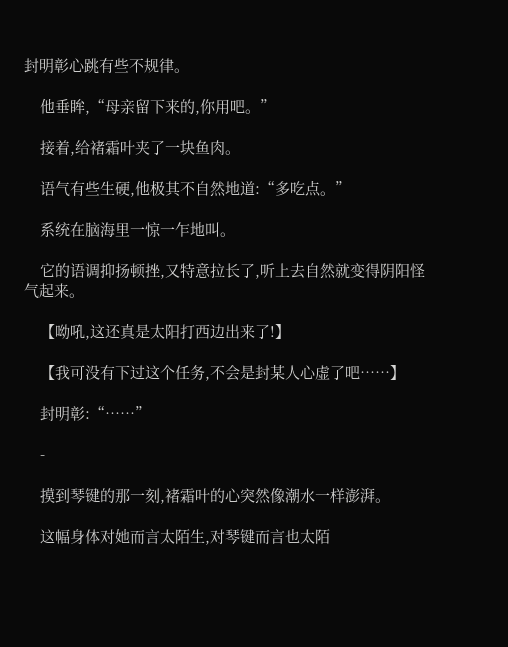封明彰心跳有些不规律。

    他垂眸,“母亲留下来的,你用吧。”

    接着,给褚霜叶夹了一块鱼肉。

    语气有些生硬,他极其不自然地道:“多吃点。”

    系统在脑海里一惊一乍地叫。

    它的语调抑扬顿挫,又特意拉长了,听上去自然就变得阴阳怪气起来。

    【呦吼,这还真是太阳打西边出来了!】

    【我可没有下过这个任务,不会是封某人心虚了吧……】

    封明彰:“……”

    -

    摸到琴键的那一刻,褚霜叶的心突然像潮水一样澎湃。

    这幅身体对她而言太陌生,对琴键而言也太陌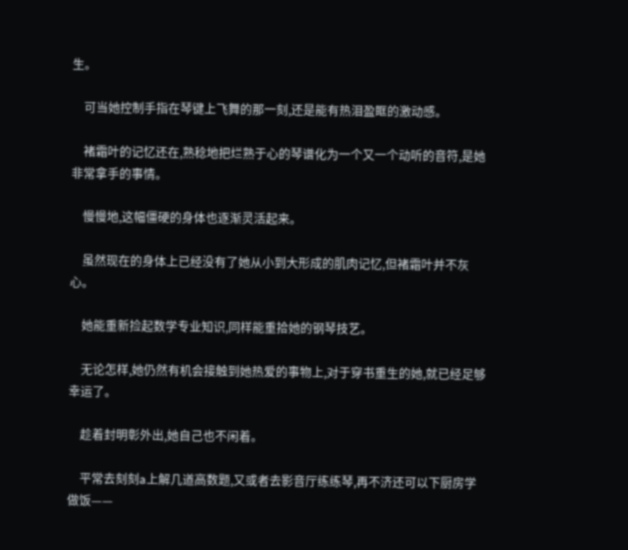生。

    可当她控制手指在琴键上飞舞的那一刻,还是能有热泪盈眶的激动感。

    褚霜叶的记忆还在,熟稔地把烂熟于心的琴谱化为一个又一个动听的音符,是她非常拿手的事情。

    慢慢地,这幅僵硬的身体也逐渐灵活起来。

    虽然现在的身体上已经没有了她从小到大形成的肌肉记忆,但褚霜叶并不灰心。

    她能重新捡起数学专业知识,同样能重拾她的钢琴技艺。

    无论怎样,她仍然有机会接触到她热爱的事物上,对于穿书重生的她,就已经足够幸运了。

    趁着封明彰外出,她自己也不闲着。

    平常去刻刻a上解几道高数题,又或者去影音厅练练琴,再不济还可以下厨房学做饭——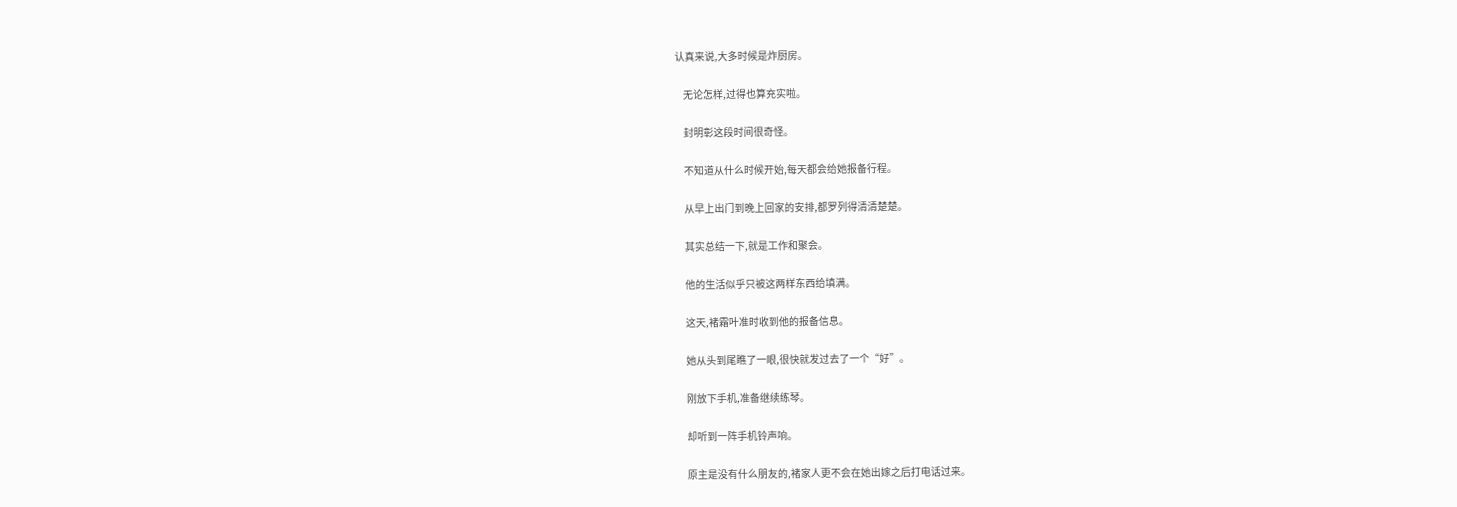认真来说,大多时候是炸厨房。

    无论怎样,过得也算充实啦。

    封明彰这段时间很奇怪。

    不知道从什么时候开始,每天都会给她报备行程。

    从早上出门到晚上回家的安排,都罗列得清清楚楚。

    其实总结一下,就是工作和聚会。

    他的生活似乎只被这两样东西给填满。

    这天,褚霜叶准时收到他的报备信息。

    她从头到尾瞧了一眼,很快就发过去了一个“好”。

    刚放下手机,准备继续练琴。

    却听到一阵手机铃声响。

    原主是没有什么朋友的,褚家人更不会在她出嫁之后打电话过来。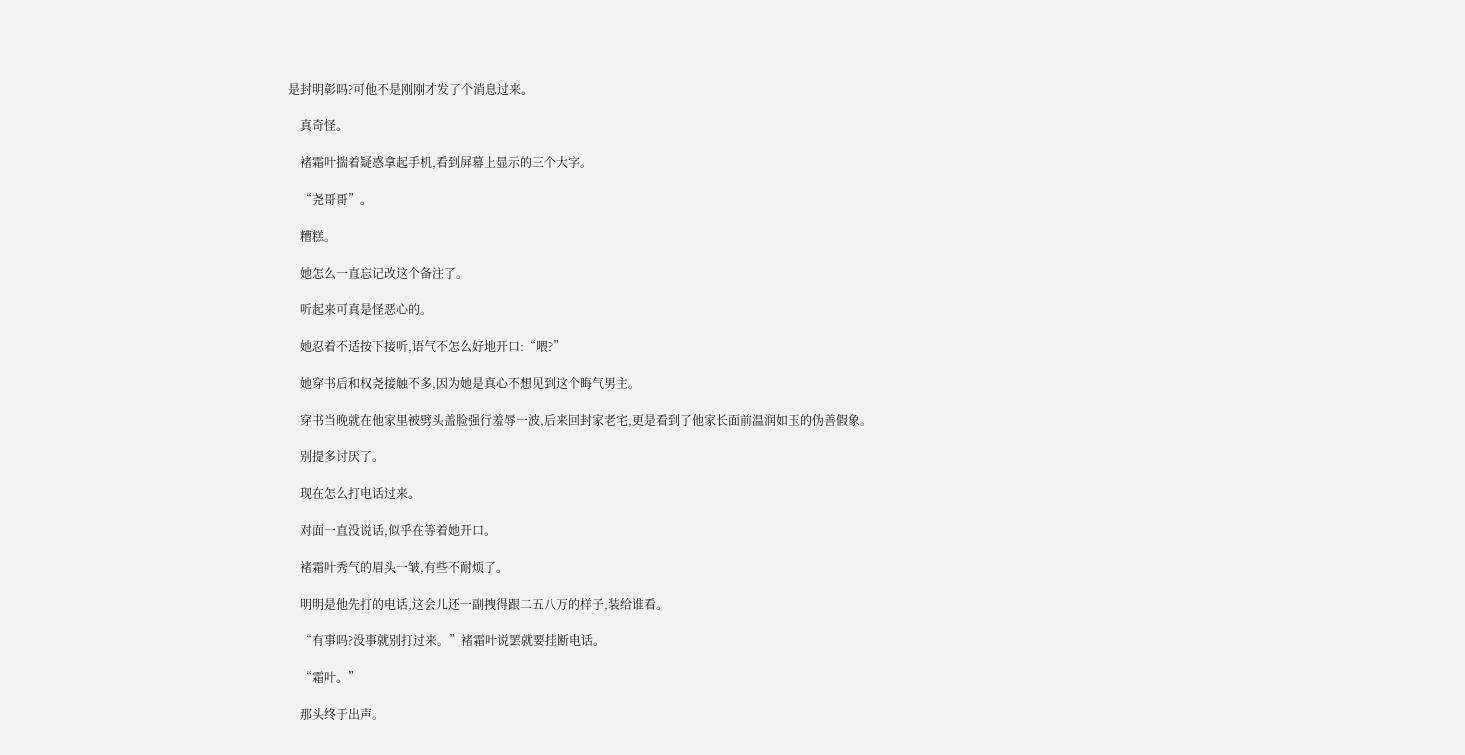是封明彰吗?可他不是刚刚才发了个消息过来。

    真奇怪。

    褚霜叶揣着疑惑拿起手机,看到屏幕上显示的三个大字。

    “尧哥哥”。

    糟糕。

    她怎么一直忘记改这个备注了。

    听起来可真是怪恶心的。

    她忍着不适按下接听,语气不怎么好地开口:“喂?”

    她穿书后和权尧接触不多,因为她是真心不想见到这个晦气男主。

    穿书当晚就在他家里被劈头盖脸强行羞辱一波,后来回封家老宅,更是看到了他家长面前温润如玉的伪善假象。

    别提多讨厌了。

    现在怎么打电话过来。

    对面一直没说话,似乎在等着她开口。

    褚霜叶秀气的眉头一皱,有些不耐烦了。

    明明是他先打的电话,这会儿还一副拽得跟二五八万的样子,装给谁看。

    “有事吗?没事就别打过来。”褚霜叶说罢就要挂断电话。

    “霜叶。”

    那头终于出声。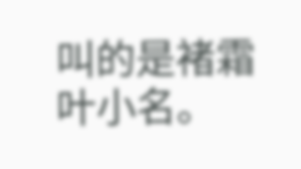叫的是褚霜叶小名。